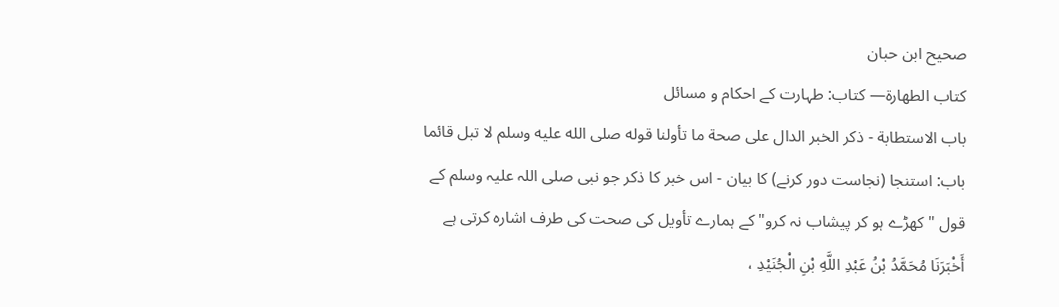صحیح ابن حبان
كتاب الطهارة— کتاب: طہارت کے احکام و مسائل
باب الاستطابة - ذكر الخبر الدال على صحة ما تأولنا قوله صلى الله عليه وسلم لا تبل قائما باب: استنجا (نجاست دور کرنے) کا بیان - اس خبر کا ذکر جو نبی صلی اللہ علیہ وسلم کے قول "کھڑے ہو کر پیشاب نہ کرو" کے ہمارے تأویل کی صحت کی طرف اشارہ کرتی ہے
أَخْبَرَنَا مُحَمَّدُ بْنُ عَبْدِ اللَّهِ بْنِ الْجُنَيْدِ ،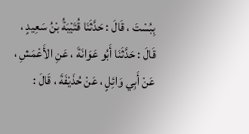بِبُسْتَ ، قَالَ : حَدَّثَنَا قُتَيْبَةُ بْنُ سَعِيدٍ ، قَالَ : حَدَّثَنَا أَبُو عَوَانَةَ ، عَنِ الأَعْمَشِ ، عَنْ أَبِي وَائِلٍ ، عَنْ حُذَيْفَةَ ، قَالَ :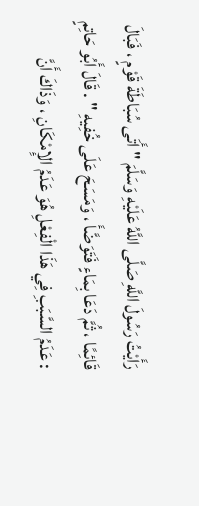رَأَيْتُ رَسُولَ اللَّهِ صَلَّى اللَّهُ عَلَيْهِ وَسَلَّمَ " أَتَى سُبَاطَةَ قَوْمٍ ، فَبَالَ قَائِمًا ، ثُمَّ دَعَا بِمَاءٍ فَتَوَضَّأَ ، وَمَسَحَ عَلَى خُفِيهِ " . قَالَ أَبُو حَاتِمٍ : عَدَمُ السَّبَبِ فِي هَذَا الْفِعْلِ هُوَ عَدَمُ الإِمْكَانِ ، وَذَاكَ أَنَّ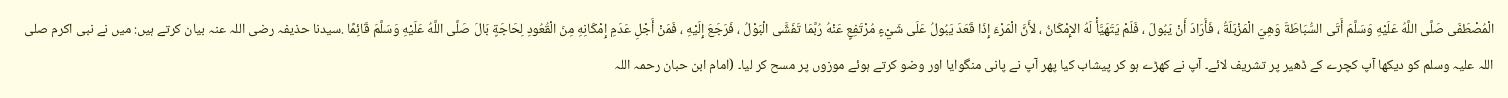الْمُصْطَفَى صَلَّى اللَّهُ عَلَيْهِ وَسَلَّمَ أَتَى السُّبَاطَةَ وَهِيَ الْمَزْبَلَةُ ، فَأَرَادَ أَنْ يَبُولَ ، فَلَمْ يَتَهَيَّأْ لَهُ الإِمْكَانُ ، لأَنَّ الْمَرْءَ إِذَا قَعَدَ يَبُولُ عَلَى شَيْءٍ مُرْتَفِعٍ عَنْهُ رُبَّمَا تَفَشَّى الْبَوْلُ ، فَرَجَعَ إِلَيْهِ ، فَمَنْ أَجْلِ عَدَمِ إِمْكَانِهِ مِنَ الْقُعُودِ لِحَاجَةٍ بَالَ صَلَّى اللَّهُ عَلَيْهِ وَسَلَّمَ قَائِمًا .سیدنا حذیفہ رضی اللہ عنہ بیان کرتے ہیں: میں نے نبی اکرم صلی اللہ علیہ وسلم کو دیکھا آپ کچرے کے ڈھیر پر تشریف لائے۔ آپ نے کھڑے ہو کر پیشاب کیا پھر آپ نے پانی منگوایا اور وضو کرتے ہوئے موزوں پر مسح کر لیا۔ (امام ابن حبان رحمہ اللہ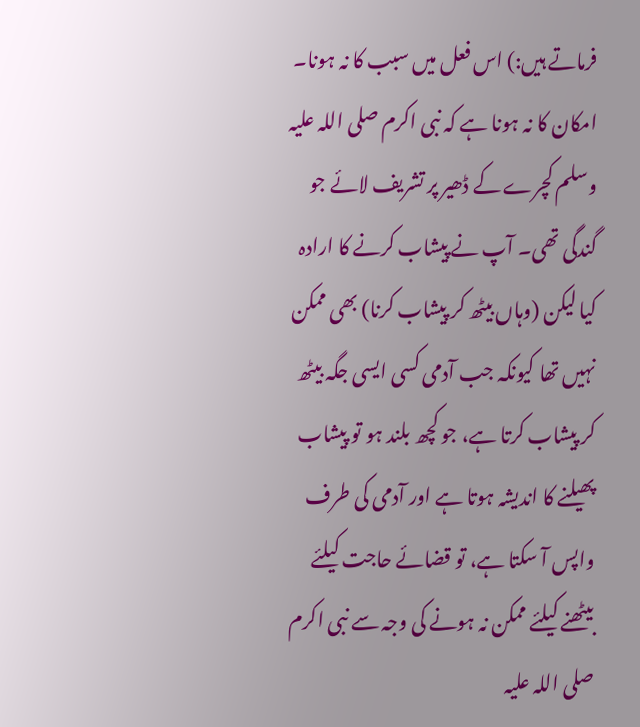فرماتے ہیں:) اس فعل میں سبب کا نہ ہونا۔ امکان کا نہ ہونا ہے کہ نبی اکرم صلی اللہ علیہ وسلم کچرے کے ڈھیر پر تشریف لائے جو گندگی تھی۔ آپ نے پیشاب کرنے کا ارادہ کیا لیکن (وہاں بیٹھ کر پیشاب کرنا) بھی ممکن نہیں تھا کیونکہ جب آدمی کسی ایسی جگہ بیٹھ کر پیشاب کرتا ہے، جو کچھ بلند ہو تو پیشاب پھیلنے کا اندیشہ ہوتا ہے اور آدمی کی طرف واپس آ سکتا ہے، تو قضائے حاجت کیلئے بیٹھنے کیلئے ممکن نہ ہونے کی وجہ سے نبی اکرم صلی اللہ علیہ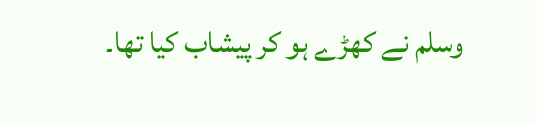وسلم نے کھڑے ہو کر پیشاب کیا تھا۔